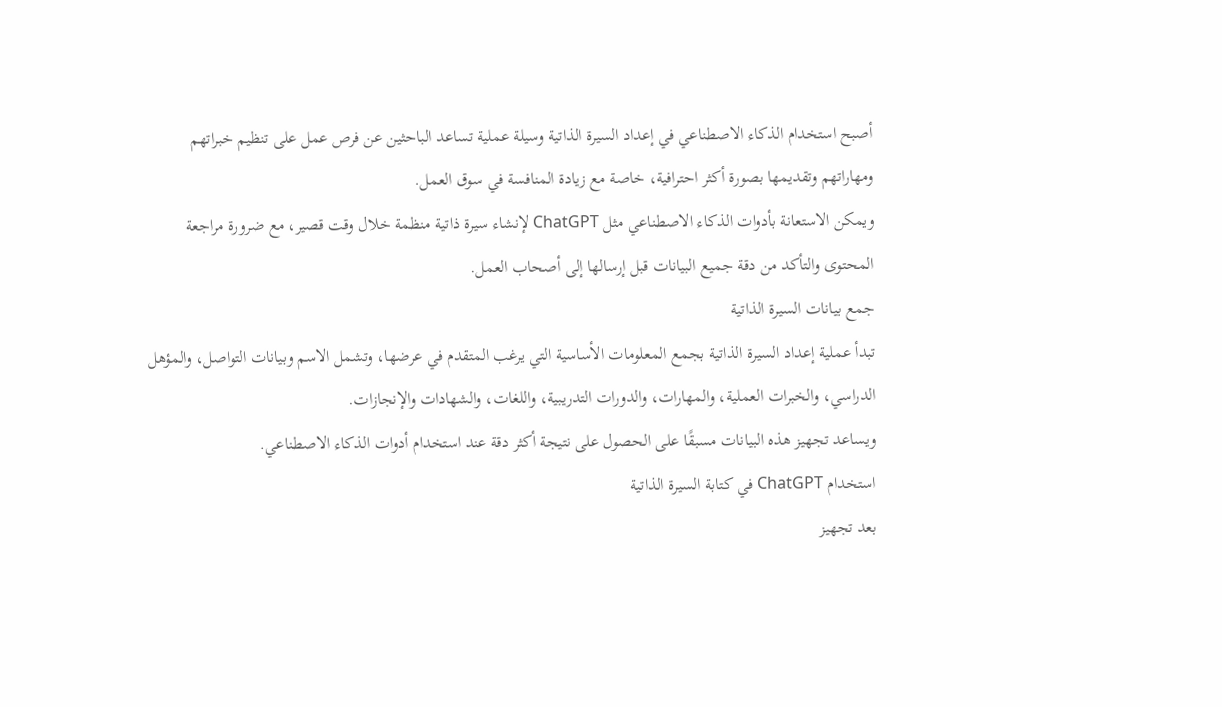أصبح استخدام الذكاء الاصطناعي في إعداد السيرة الذاتية وسيلة عملية تساعد الباحثين عن فرص عمل على تنظيم خبراتهم ومهاراتهم وتقديمها بصورة أكثر احترافية، خاصة مع زيادة المنافسة في سوق العمل.
ويمكن الاستعانة بأدوات الذكاء الاصطناعي مثل ChatGPT لإنشاء سيرة ذاتية منظمة خلال وقت قصير، مع ضرورة مراجعة المحتوى والتأكد من دقة جميع البيانات قبل إرسالها إلى أصحاب العمل.
جمع بيانات السيرة الذاتية
تبدأ عملية إعداد السيرة الذاتية بجمع المعلومات الأساسية التي يرغب المتقدم في عرضها، وتشمل الاسم وبيانات التواصل، والمؤهل الدراسي، والخبرات العملية، والمهارات، والدورات التدريبية، واللغات، والشهادات والإنجازات.
ويساعد تجهيز هذه البيانات مسبقًا على الحصول على نتيجة أكثر دقة عند استخدام أدوات الذكاء الاصطناعي.
استخدام ChatGPT في كتابة السيرة الذاتية
بعد تجهيز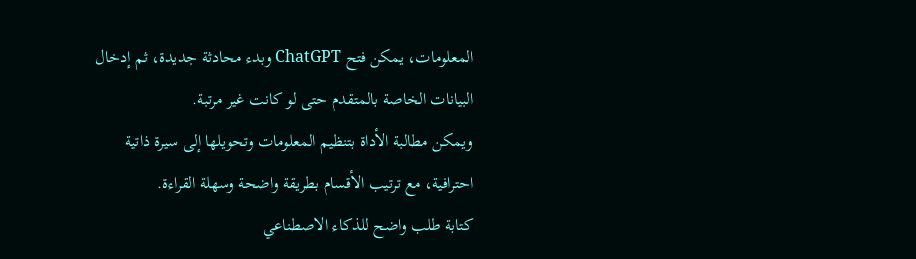المعلومات، يمكن فتح ChatGPT وبدء محادثة جديدة، ثم إدخال البيانات الخاصة بالمتقدم حتى لو كانت غير مرتبة.
ويمكن مطالبة الأداة بتنظيم المعلومات وتحويلها إلى سيرة ذاتية احترافية، مع ترتيب الأقسام بطريقة واضحة وسهلة القراءة.
كتابة طلب واضح للذكاء الاصطناعي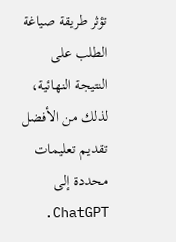تؤثر طريقة صياغة الطلب على النتيجة النهائية، لذلك من الأفضل تقديم تعليمات محددة إلى ChatGPT.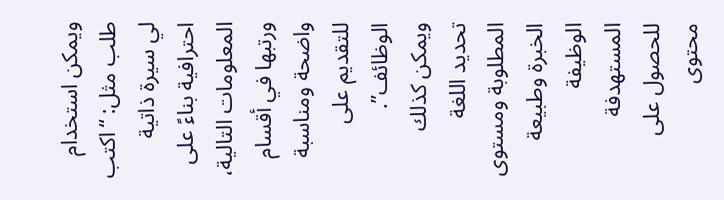ويمكن استخدام طلب مثل: “اكتب لي سيرة ذاتية احترافية بناءً على المعلومات التالية، ورتبها في أقسام واضحة ومناسبة للتقديم على الوظائف”.
ويمكن كذلك تحديد اللغة المطلوبة ومستوى الخبرة وطبيعة الوظيفة المستهدفة للحصول على محتوى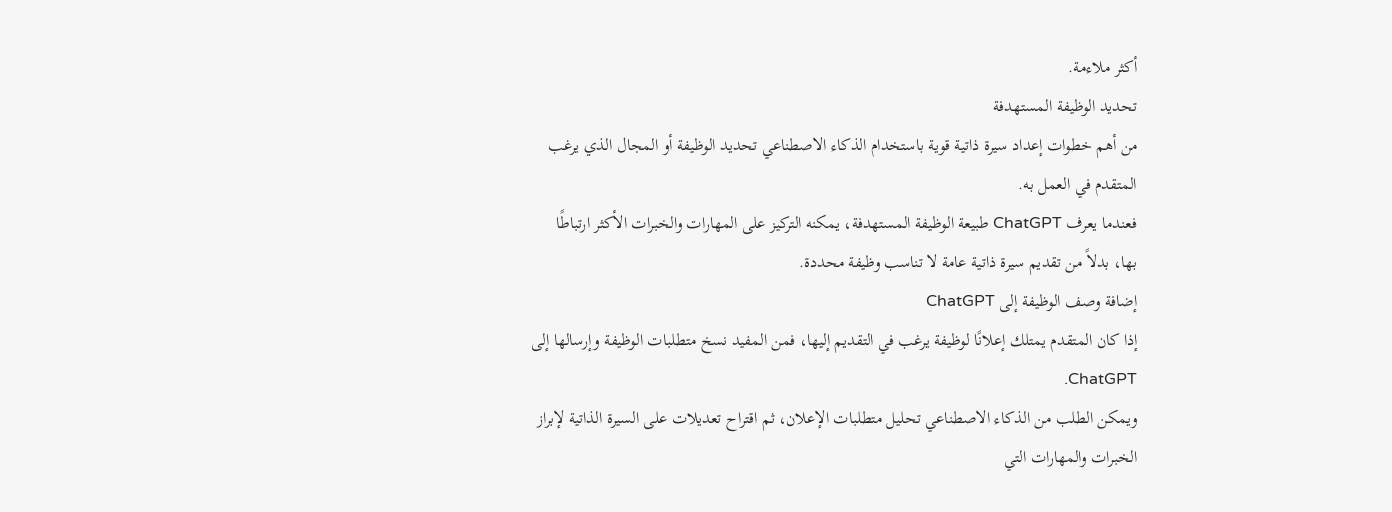أكثر ملاءمة.
تحديد الوظيفة المستهدفة
من أهم خطوات إعداد سيرة ذاتية قوية باستخدام الذكاء الاصطناعي تحديد الوظيفة أو المجال الذي يرغب المتقدم في العمل به.
فعندما يعرف ChatGPT طبيعة الوظيفة المستهدفة، يمكنه التركيز على المهارات والخبرات الأكثر ارتباطًا بها، بدلاً من تقديم سيرة ذاتية عامة لا تناسب وظيفة محددة.
إضافة وصف الوظيفة إلى ChatGPT
إذا كان المتقدم يمتلك إعلانًا لوظيفة يرغب في التقديم إليها، فمن المفيد نسخ متطلبات الوظيفة وإرسالها إلى ChatGPT.
ويمكن الطلب من الذكاء الاصطناعي تحليل متطلبات الإعلان، ثم اقتراح تعديلات على السيرة الذاتية لإبراز الخبرات والمهارات التي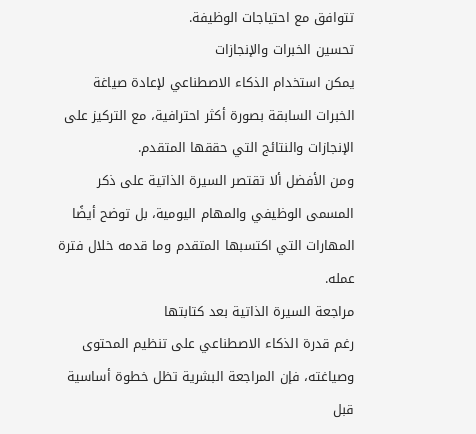تتوافق مع احتياجات الوظيفة.
تحسين الخبرات والإنجازات
يمكن استخدام الذكاء الاصطناعي لإعادة صياغة الخبرات السابقة بصورة أكثر احترافية، مع التركيز على الإنجازات والنتائج التي حققها المتقدم.
ومن الأفضل ألا تقتصر السيرة الذاتية على ذكر المسمى الوظيفي والمهام اليومية، بل توضح أيضًا المهارات التي اكتسبها المتقدم وما قدمه خلال فترة عمله.
مراجعة السيرة الذاتية بعد كتابتها
رغم قدرة الذكاء الاصطناعي على تنظيم المحتوى وصياغته، فإن المراجعة البشرية تظل خطوة أساسية قبل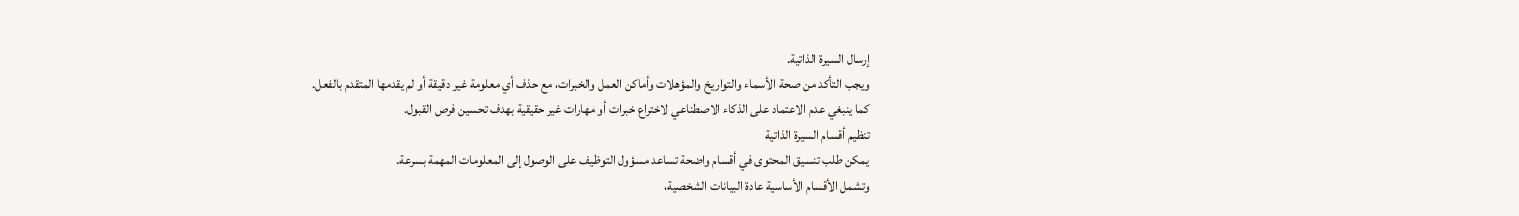إرسال السيرة الذاتية.
ويجب التأكد من صحة الأسماء والتواريخ والمؤهلات وأماكن العمل والخبرات، مع حذف أي معلومة غير دقيقة أو لم يقدمها المتقدم بالفعل.
كما ينبغي عدم الاعتماد على الذكاء الاصطناعي لاختراع خبرات أو مهارات غير حقيقية بهدف تحسين فرص القبول.
تنظيم أقسام السيرة الذاتية
يمكن طلب تنسيق المحتوى في أقسام واضحة تساعد مسؤول التوظيف على الوصول إلى المعلومات المهمة بسرعة.
وتشمل الأقسام الأساسية عادة البيانات الشخصية،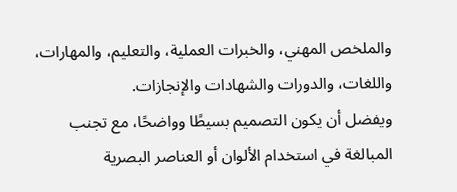والملخص المهني، والخبرات العملية، والتعليم، والمهارات، واللغات، والدورات والشهادات والإنجازات.
ويفضل أن يكون التصميم بسيطًا وواضحًا، مع تجنب المبالغة في استخدام الألوان أو العناصر البصرية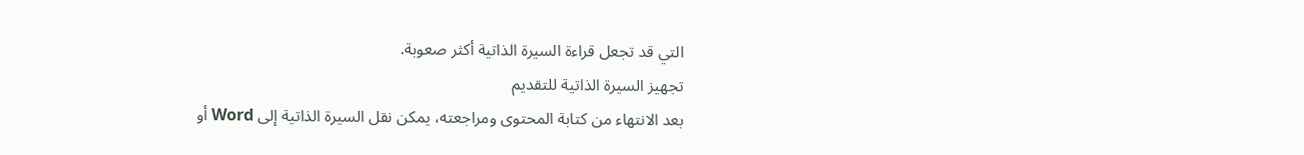التي قد تجعل قراءة السيرة الذاتية أكثر صعوبة.
تجهيز السيرة الذاتية للتقديم
بعد الانتهاء من كتابة المحتوى ومراجعته، يمكن نقل السيرة الذاتية إلى Word أو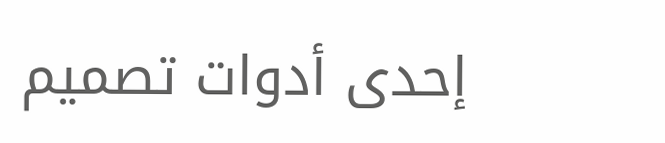إحدى أدوات تصميم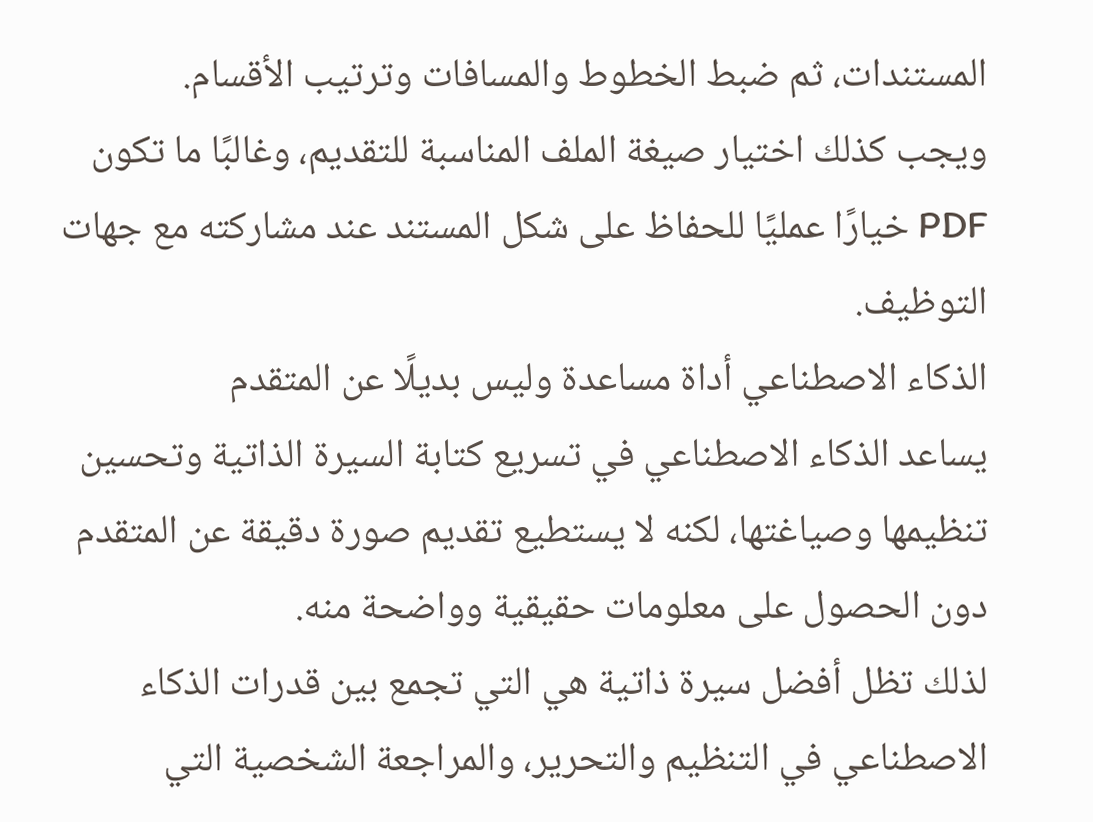المستندات، ثم ضبط الخطوط والمسافات وترتيب الأقسام.
ويجب كذلك اختيار صيغة الملف المناسبة للتقديم، وغالبًا ما تكون PDF خيارًا عمليًا للحفاظ على شكل المستند عند مشاركته مع جهات التوظيف.
الذكاء الاصطناعي أداة مساعدة وليس بديلًا عن المتقدم
يساعد الذكاء الاصطناعي في تسريع كتابة السيرة الذاتية وتحسين تنظيمها وصياغتها، لكنه لا يستطيع تقديم صورة دقيقة عن المتقدم دون الحصول على معلومات حقيقية وواضحة منه.
لذلك تظل أفضل سيرة ذاتية هي التي تجمع بين قدرات الذكاء الاصطناعي في التنظيم والتحرير، والمراجعة الشخصية التي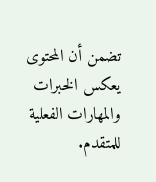تضمن أن المحتوى يعكس الخبرات والمهارات الفعلية للمتقدم.